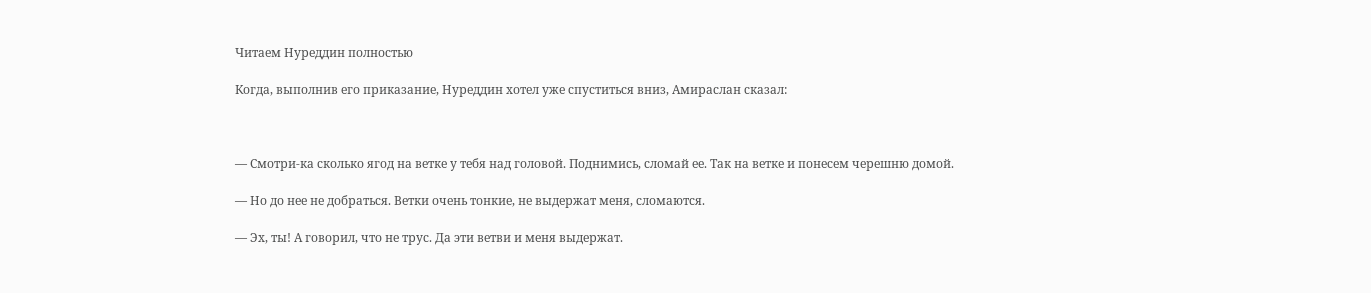Читаем Нуреддин полностью

Когда, выполнив его приказание, Нуреддин хотел уже спуститься вниз, Амираслан сказал:



— Смотри-ка сколько ягод на ветке у тебя над головой. Поднимись, сломай ее. Так на ветке и понесем черешню домой.

— Но до нее не добраться. Ветки очень тонкие, не выдержат меня, сломаются.

— Эх, ты! А говорил, что не трус. Да эти ветви и меня выдержат.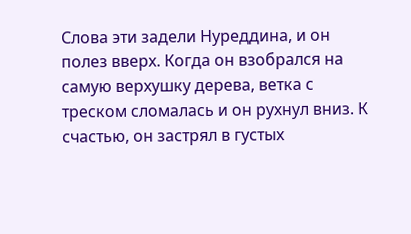Слова эти задели Нуреддина, и он полез вверх. Когда он взобрался на самую верхушку дерева, ветка с треском сломалась и он рухнул вниз. К счастью, он застрял в густых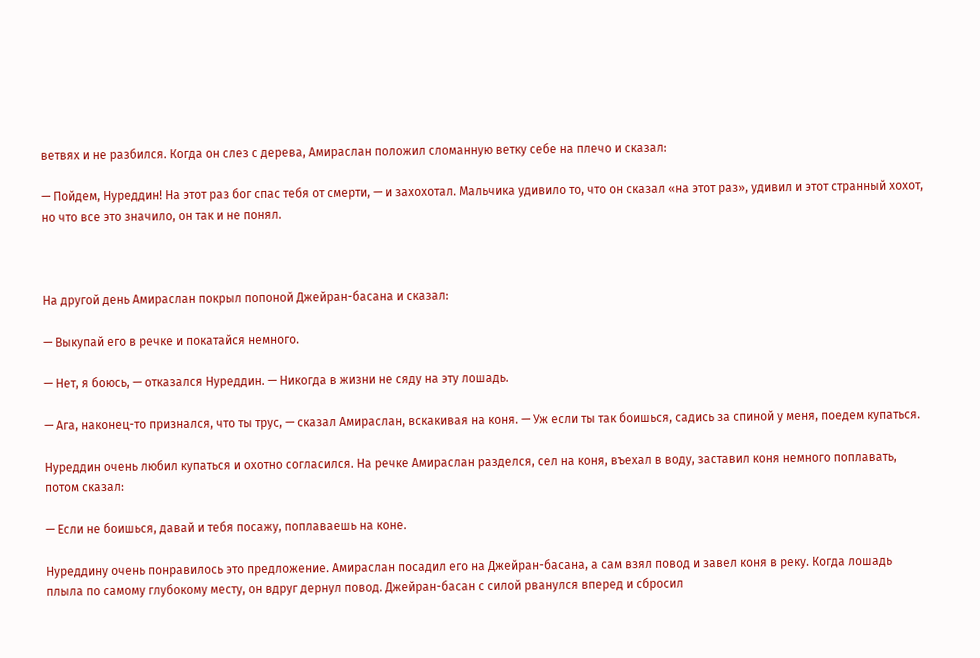ветвях и не разбился. Когда он слез с дерева, Амираслан положил сломанную ветку себе на плечо и сказал:

— Пойдем, Нуреддин! На этот раз бог спас тебя от смерти, — и захохотал. Мальчика удивило то, что он сказал «на этот раз», удивил и этот странный хохот, но что все это значило, он так и не понял.



На другой день Амираслан покрыл попоной Джейран-басана и сказал:

— Выкупай его в речке и покатайся немного.

— Нет, я боюсь, — отказался Нуреддин. — Никогда в жизни не сяду на эту лошадь.

— Ага, наконец-то признался, что ты трус, — сказал Амираслан, вскакивая на коня. — Уж если ты так боишься, садись за спиной у меня, поедем купаться.

Нуреддин очень любил купаться и охотно согласился. На речке Амираслан разделся, сел на коня, въехал в воду, заставил коня немного поплавать, потом сказал:

— Если не боишься, давай и тебя посажу, поплаваешь на коне.

Нуреддину очень понравилось это предложение. Амираслан посадил его на Джейран-басана, а сам взял повод и завел коня в реку. Когда лошадь плыла по самому глубокому месту, он вдруг дернул повод. Джейран-басан с силой рванулся вперед и сбросил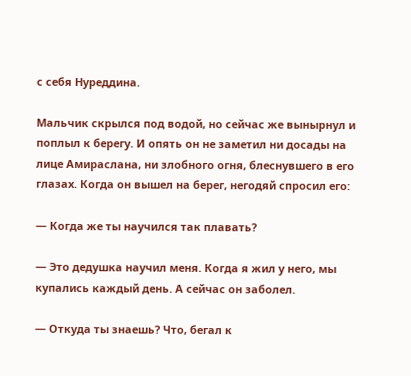с себя Нуреддина.

Мальчик скрылся под водой, но сейчас же вынырнул и поплыл к берегу. И опять он не заметил ни досады на лице Амираслана, ни злобного огня, блеснувшего в его глазах. Когда он вышел на берег, негодяй спросил его:

— Когда же ты научился так плавать?

— Это дедушка научил меня. Когда я жил у него, мы купались каждый день. А сейчас он заболел.

— Откуда ты знаешь? Что, бегал к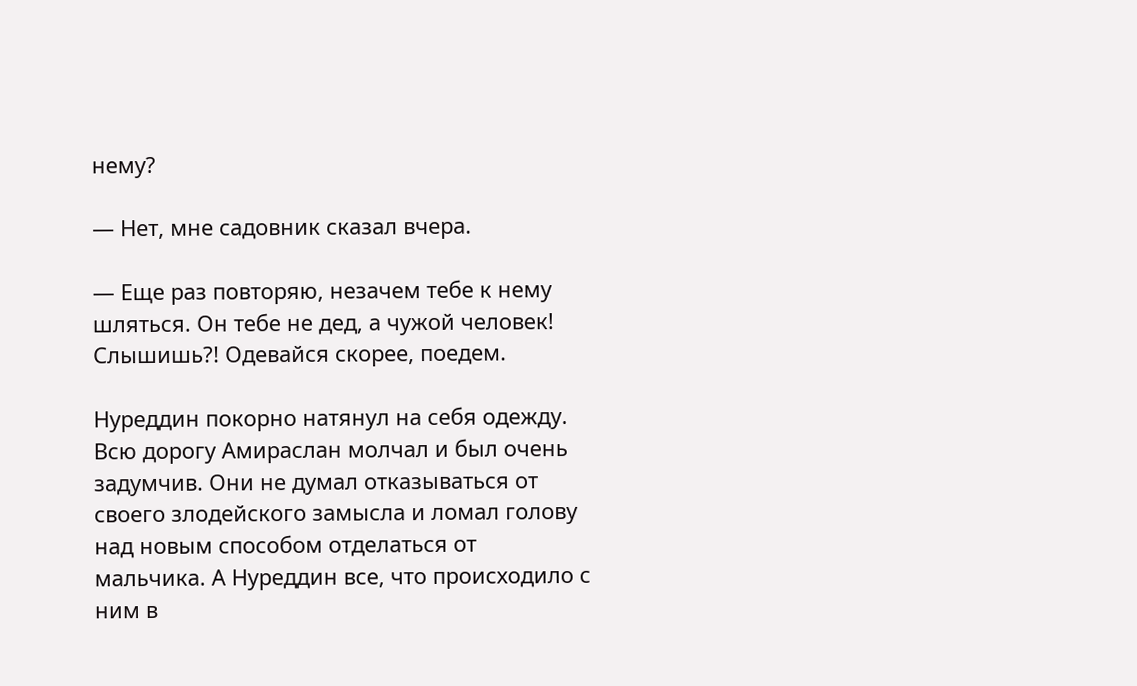нему?

— Нет, мне садовник сказал вчера.

— Еще раз повторяю, незачем тебе к нему шляться. Он тебе не дед, а чужой человек! Слышишь?! Одевайся скорее, поедем.

Нуреддин покорно натянул на себя одежду. Всю дорогу Амираслан молчал и был очень задумчив. Они не думал отказываться от своего злодейского замысла и ломал голову над новым способом отделаться от мальчика. А Нуреддин все, что происходило с ним в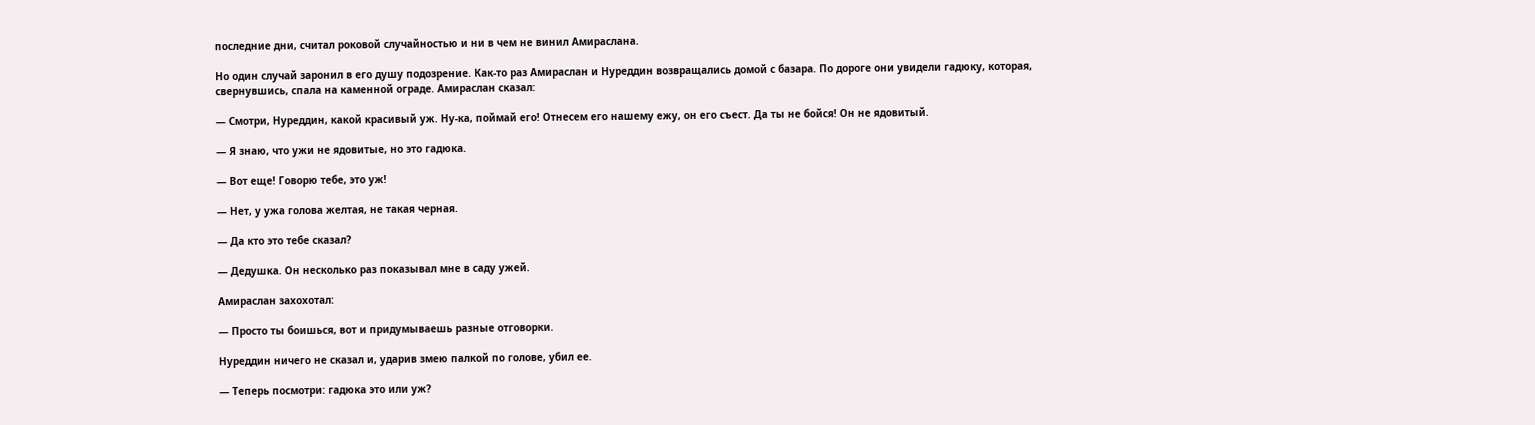последние дни, считал роковой случайностью и ни в чем не винил Амираслана.

Но один случай заронил в его душу подозрение. Как-то раз Амираслан и Нуреддин возвращались домой с базара. По дороге они увидели гадюку, которая, свернувшись, спала на каменной ограде. Амираслан сказал:

— Смотри, Нуреддин, какой красивый уж. Ну-ка, поймай его! Отнесем его нашему ежу, он его съест. Да ты не бойся! Он не ядовитый.

— Я знаю, что ужи не ядовитые, но это гадюка.

— Вот еще! Говорю тебе, это уж!

— Нет, у ужа голова желтая, не такая черная.

— Да кто это тебе сказал?

— Дедушка. Он несколько раз показывал мне в саду ужей.

Амираслан захохотал:

— Просто ты боишься, вот и придумываешь разные отговорки.

Нуреддин ничего не сказал и, ударив змею палкой по голове, убил ее.

— Теперь посмотри: гадюка это или уж?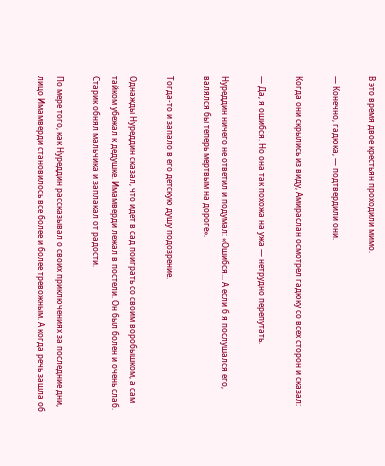В это время двое крестьян проходили мимо.

— Конечно, гадюка, — подтвердили они.

Когда они скрылись из виду, Амираслан осмотрел гадюку со всех сторон и сказал:

— Да, я ошибся. Но она так похожа на ужа — нетрудно перепутать.

Нуреддин ничего не ответил и подумал: «Ошибся... А если б я послушался его, валялся бы теперь мертвым на дороге».

Тогда-то и запало в его детскую душу подозрение.

Однажды Нуреддин сказал, что идет в сад поиграть со своим воробышком, а сам тайком убежал к дедушке. Имамверди лежал в постели. Он был болен и очень слаб. Старик обнял мальчика и заплакал от радости.

По мере того, как Нуреддин рассказывал о своих приключениях за последние дни, лицо Имамверди становилось все более и более тревожным. А когда речь зашла об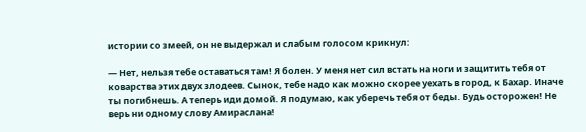истории со змеей, он не выдержал и слабым голосом крикнул:

— Нет, нельзя тебе оставаться там! Я болен. У меня нет сил встать на ноги и защитить тебя от коварства этих двух злодеев. Сынок, тебе надо как можно скорее уехать в город, к Бахар. Иначе ты погибнешь. А теперь иди домой. Я подумаю, как уберечь тебя от беды. Будь осторожен! Не верь ни одному слову Амираслана!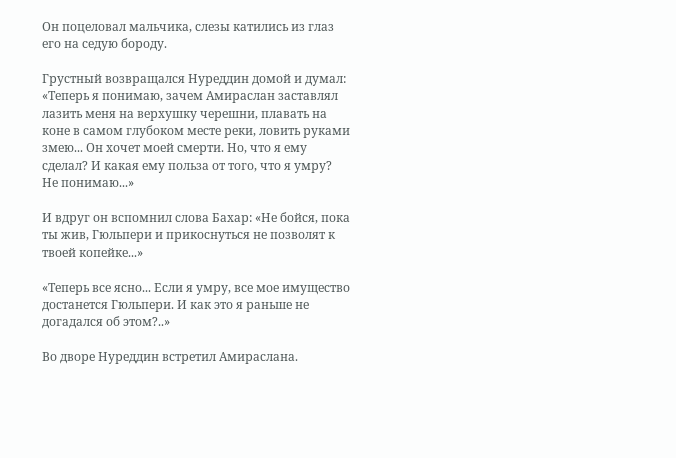Он поцеловал мальчика, слезы катились из глаз его на седую бороду.

Грустный возвращался Нуреддин домой и думал: «Теперь я понимаю, зачем Амираслан заставлял лазить меня на верхушку черешни, плавать на коне в самом глубоком месте реки, ловить руками змею... Он хочет моей смерти. Но, что я ему сделал? И какая ему польза от того, что я умру? Не понимаю...»

И вдруг он вспомнил слова Бахар: «Не бойся, пока ты жив, Гюльпери и прикоснуться не позволят к твоей копейке...»

«Теперь все ясно... Если я умру, все мое имущество достанется Гюльпери. И как это я раньше не догадался об этом?..»

Во дворе Нуреддин встретил Амираслана.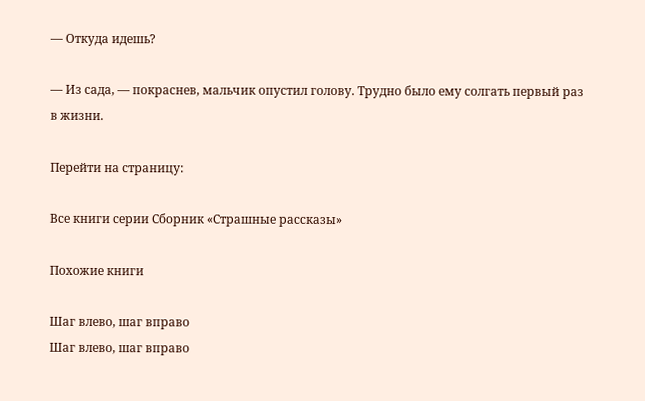— Откуда идешь?

— Из сада, — покраснев, мальчик опустил голову. Трудно было ему солгать первый раз в жизни.

Перейти на страницу:

Все книги серии Сборник «Страшные рассказы»

Похожие книги

Шаг влево, шаг вправо
Шаг влево, шаг вправо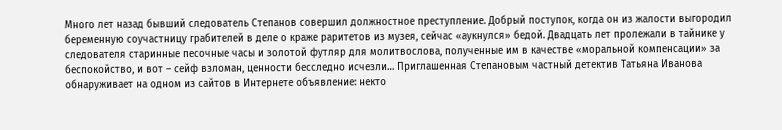Много лет назад бывший следователь Степанов совершил должностное преступление. Добрый поступок, когда он из жалости выгородил беременную соучастницу грабителей в деле о краже раритетов из музея, сейчас «аукнулся» бедой. Двадцать лет пролежали в тайнике у следователя старинные песочные часы и золотой футляр для молитвослова, полученные им в качестве «моральной компенсации» за беспокойство, и вот – сейф взломан, ценности бесследно исчезли… Приглашенная Степановым частный детектив Татьяна Иванова обнаруживает на одном из сайтов в Интернете объявление: некто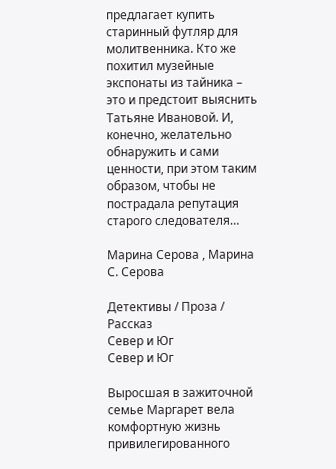предлагает купить старинный футляр для молитвенника. Кто же похитил музейные экспонаты из тайника – это и предстоит выяснить Татьяне Ивановой. И, конечно, желательно обнаружить и сами ценности, при этом таким образом, чтобы не пострадала репутация старого следователя…

Марина Серова , Марина С. Серова

Детективы / Проза / Рассказ
Север и Юг
Север и Юг

Выросшая в зажиточной семье Маргарет вела комфортную жизнь привилегированного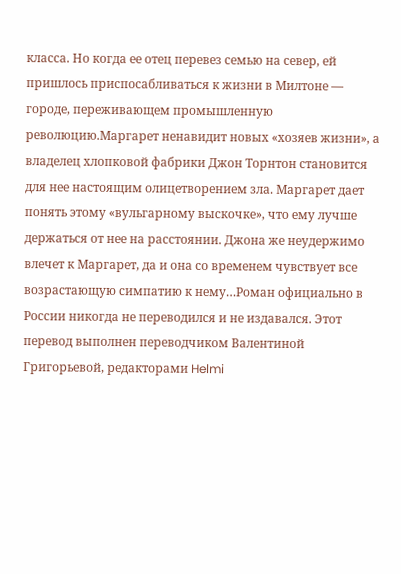класса. Но когда ее отец перевез семью на север, ей пришлось приспосабливаться к жизни в Милтоне — городе, переживающем промышленную революцию.Маргарет ненавидит новых «хозяев жизни», а владелец хлопковой фабрики Джон Торнтон становится для нее настоящим олицетворением зла. Маргарет дает понять этому «вульгарному выскочке», что ему лучше держаться от нее на расстоянии. Джона же неудержимо влечет к Маргарет, да и она со временем чувствует все возрастающую симпатию к нему…Роман официально в России никогда не переводился и не издавался. Этот перевод выполнен переводчиком Валентиной Григорьевой, редакторами Helmi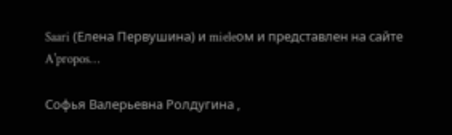Saari (Елена Первушина) и mieleом и представлен на сайте A'propos…

Софья Валерьевна Ролдугина ,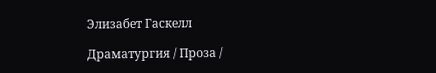Элизабет Гаскелл

Драматургия / Проза /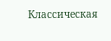Классическая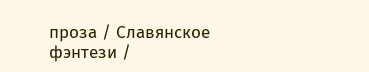проза / Славянское фэнтези /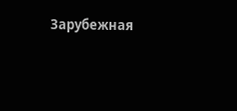Зарубежная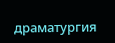драматургия